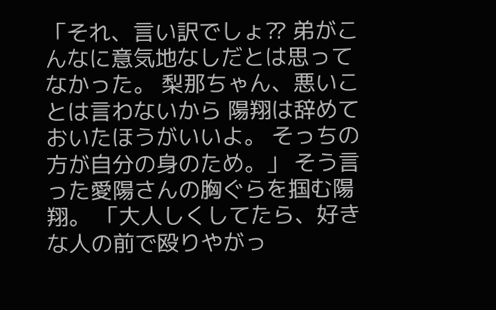「それ、言い訳でしょ⁇ 弟がこんなに意気地なしだとは思ってなかった。 梨那ちゃん、悪いことは言わないから 陽翔は辞めておいたほうがいいよ。 そっちの方が自分の身のため。」 そう言った愛陽さんの胸ぐらを掴む陽翔。 「大人しくしてたら、好きな人の前で殴りやがっ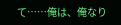て……俺は、俺なり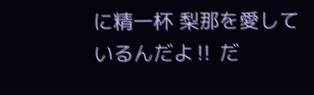に精一杯 梨那を愛しているんだよ‼ だ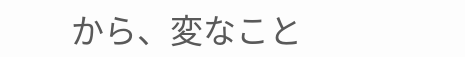から、変なこと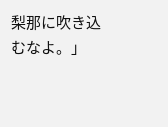梨那に吹き込むなよ。」